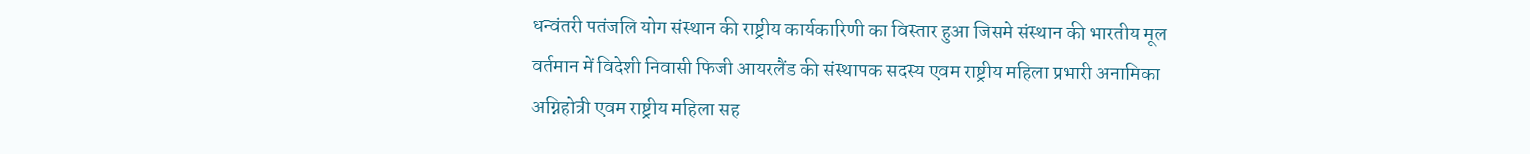धन्वंतरी पतंजलि योग संस्थान की राष्ट्रीय कार्यकारिणी का विस्तार हुआ जिसमे संस्थान की भारतीय मूल वर्तमान में विदेशी निवासी फिजी आयरलैंड की संस्थापक सदस्य एवम राष्ट्रीय महिला प्रभारी अनामिका अग्निहोत्री एवम राष्ट्रीय महिला सह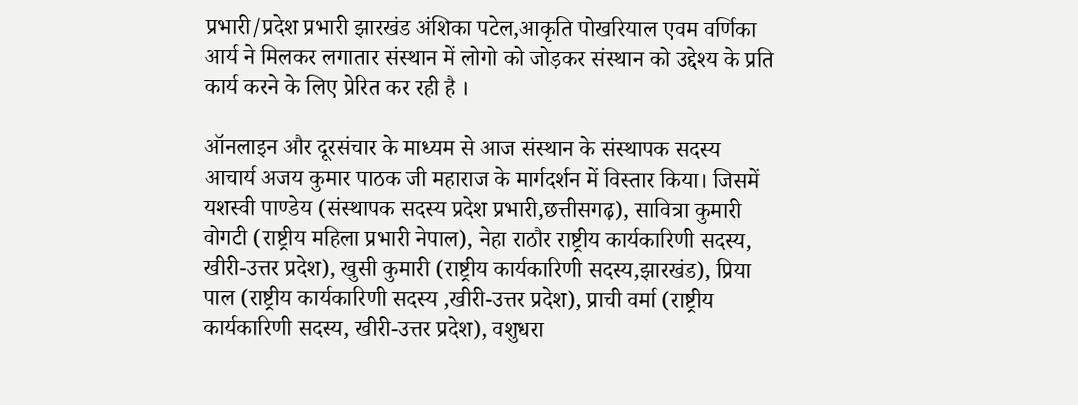प्रभारी/प्रदेश प्रभारी झारखंड अंशिका पटेल,आकृति पोखरियाल एवम वर्णिका आर्य ने मिलकर लगातार संस्थान में लोगो को जोड़कर संस्थान को उद्देश्य के प्रति कार्य करने के लिए प्रेरित कर रही है ।

ऑनलाइन और दूरसंचार के माध्यम से आज संस्थान के संस्थापक सदस्य आचार्य अजय कुमार पाठक जी महाराज के मार्गदर्शन में विस्तार किया। जिसमें यशस्वी पाण्डेय (संस्थापक सदस्य प्रदेश प्रभारी,छत्तीसगढ़), सावित्रा कुमारी वोगटी (राष्ट्रीय महिला प्रभारी नेपाल), नेहा राठौर राष्ट्रीय कार्यकारिणी सदस्य, खीरी-उत्तर प्रदेश), खुसी कुमारी (राष्ट्रीय कार्यकारिणी सदस्य,झारखंड), प्रिया पाल (राष्ट्रीय कार्यकारिणी सदस्य ,खीरी-उत्तर प्रदेश), प्राची वर्मा (राष्ट्रीय कार्यकारिणी सदस्य, खीरी-उत्तर प्रदेश), वशुधरा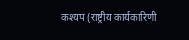कश्यप (राष्ट्रीय कार्यकारिणी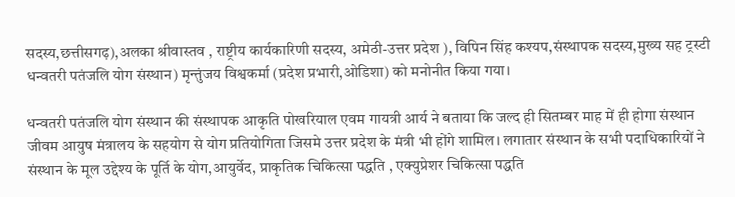सदस्य,छत्तीसगढ़),अलका श्रीवास्तव , राष्ट्रीय कार्यकारिणी सदस्य, अमेठी-उत्तर प्रदेश ), विपिन सिंह कश्यप,संस्थापक सदस्य,मुख्य सह ट्रस्टी धन्वतरी पतंजलि योग संस्थान) मृन्तुंजय विश्वकर्मा (प्रदेश प्रभारी,ओडिशा) को मनोनीत किया गया।

धन्वतरी पतंजलि योग संस्थान की संस्थापक आकृति पोखरियाल एवम गायत्री आर्य ने बताया कि जल्द ही सितम्बर माह में ही होगा संस्थान जीवम आयुष मंत्रालय के सहयोग से योग प्रतियोगिता जिसमे उत्तर प्रदेश के मंत्री भी होंगे शामिल। लगातार संस्थान के सभी पदाधिकारियों ने संस्थान के मूल उद्देश्य के पूर्ति के योग,आयुर्वेद, प्राकृतिक चिकित्सा पद्धति , एक्युप्रेशर चिकित्सा पद्धति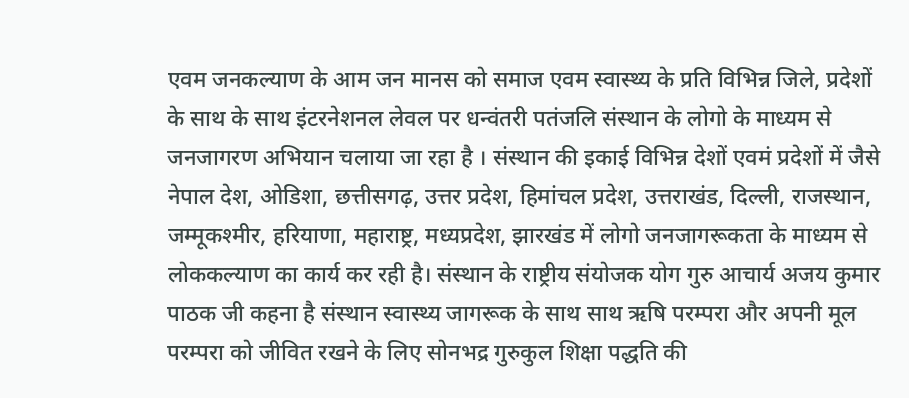एवम जनकल्याण के आम जन मानस को समाज एवम स्वास्थ्य के प्रति विभिन्न जिले, प्रदेशों के साथ के साथ इंटरनेशनल लेवल पर धन्वंतरी पतंजलि संस्थान के लोगो के माध्यम से जनजागरण अभियान चलाया जा रहा है । संस्थान की इकाई विभिन्न देशों एवमं प्रदेशों में जैसे नेपाल देश, ओडिशा, छत्तीसगढ़, उत्तर प्रदेश, हिमांचल प्रदेश, उत्तराखंड, दिल्ली, राजस्थान, जम्मूकश्मीर, हरियाणा, महाराष्ट्र, मध्यप्रदेश, झारखंड में लोगो जनजागरूकता के माध्यम से लोककल्याण का कार्य कर रही है। संस्थान के राष्ट्रीय संयोजक योग गुरु आचार्य अजय कुमार पाठक जी कहना है संस्थान स्वास्थ्य जागरूक के साथ साथ ऋषि परम्परा और अपनी मूल परम्परा को जीवित रखने के लिए सोनभद्र गुरुकुल शिक्षा पद्धति की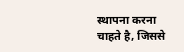स्थापना करना चाहते है, जिससे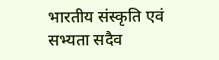भारतीय संस्कृति एवं सभ्यता सदैव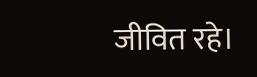जीवित रहे।